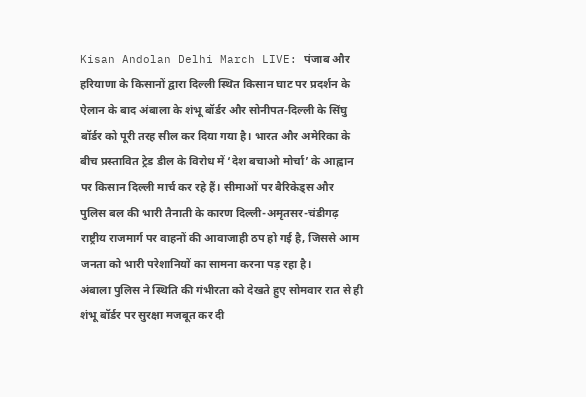Kisan Andolan Delhi March LIVE: पंजाब और हरियाणा के किसानों द्वारा दिल्ली स्थित किसान घाट पर प्रदर्शन के ऐलान के बाद अंबाला के शंभू बॉर्डर और सोनीपत-दिल्ली के सिंघु बॉर्डर को पूरी तरह सील कर दिया गया है। भारत और अमेरिका के बीच प्रस्तावित ट्रेड डील के विरोध में ‘देश बचाओ मोर्चा’ के आह्वान पर किसान दिल्ली मार्च कर रहे हैं। सीमाओं पर बैरिकेड्स और पुलिस बल की भारी तैनाती के कारण दिल्ली-अमृतसर-चंडीगढ़ राष्ट्रीय राजमार्ग पर वाहनों की आवाजाही ठप हो गई है, जिससे आम जनता को भारी परेशानियों का सामना करना पड़ रहा है।
अंबाला पुलिस ने स्थिति की गंभीरता को देखते हुए सोमवार रात से ही शंभू बॉर्डर पर सुरक्षा मजबूत कर दी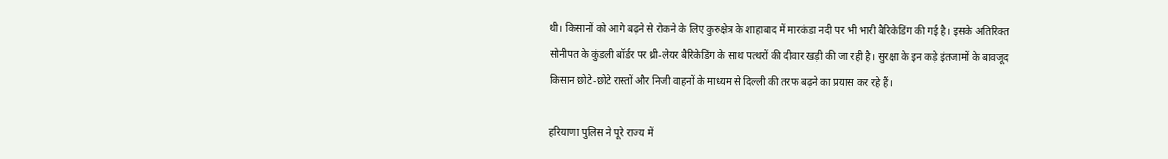थी। किसानों को आगे बढ़ने से रोकने के लिए कुरुक्षेत्र के शाहाबाद में मारकंडा नदी पर भी भारी बैरिकेडिंग की गई है। इसके अतिरिक्त सोनीपत के कुंडली बॉर्डर पर थ्री-लेयर बैरिकेडिंग के साथ पत्थरों की दीवार खड़ी की जा रही है। सुरक्षा के इन कड़े इंतजामों के बावजूद किसान छोटे-छोटे रास्तों और निजी वाहनों के माध्यम से दिल्ली की तरफ बढ़ने का प्रयास कर रहे हैं।

हरियाणा पुलिस ने पूरे राज्य में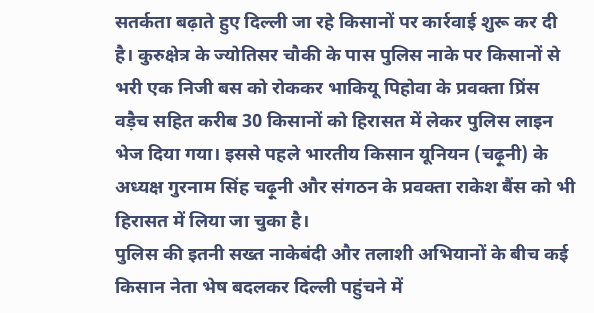सतर्कता बढ़ाते हुए दिल्ली जा रहे किसानों पर कार्रवाई शुरू कर दी है। कुरुक्षेत्र के ज्योतिसर चौकी के पास पुलिस नाके पर किसानों से भरी एक निजी बस को रोककर भाकियू पिहोवा के प्रवक्ता प्रिंस वड़ैच सहित करीब 30 किसानों को हिरासत में लेकर पुलिस लाइन भेज दिया गया। इससे पहले भारतीय किसान यूनियन (चढ़ूनी) के अध्यक्ष गुरनाम सिंह चढ़ूनी और संगठन के प्रवक्ता राकेश बैंस को भी हिरासत में लिया जा चुका है।
पुलिस की इतनी सख्त नाकेबंदी और तलाशी अभियानों के बीच कई किसान नेता भेष बदलकर दिल्ली पहुंचने में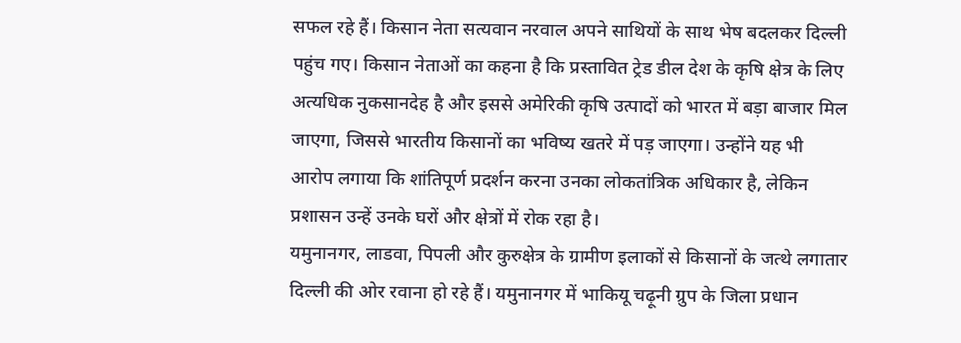सफल रहे हैं। किसान नेता सत्यवान नरवाल अपने साथियों के साथ भेष बदलकर दिल्ली पहुंच गए। किसान नेताओं का कहना है कि प्रस्तावित ट्रेड डील देश के कृषि क्षेत्र के लिए अत्यधिक नुकसानदेह है और इससे अमेरिकी कृषि उत्पादों को भारत में बड़ा बाजार मिल जाएगा, जिससे भारतीय किसानों का भविष्य खतरे में पड़ जाएगा। उन्होंने यह भी आरोप लगाया कि शांतिपूर्ण प्रदर्शन करना उनका लोकतांत्रिक अधिकार है, लेकिन प्रशासन उन्हें उनके घरों और क्षेत्रों में रोक रहा है।
यमुनानगर, लाडवा, पिपली और कुरुक्षेत्र के ग्रामीण इलाकों से किसानों के जत्थे लगातार दिल्ली की ओर रवाना हो रहे हैं। यमुनानगर में भाकियू चढ़ूनी ग्रुप के जिला प्रधान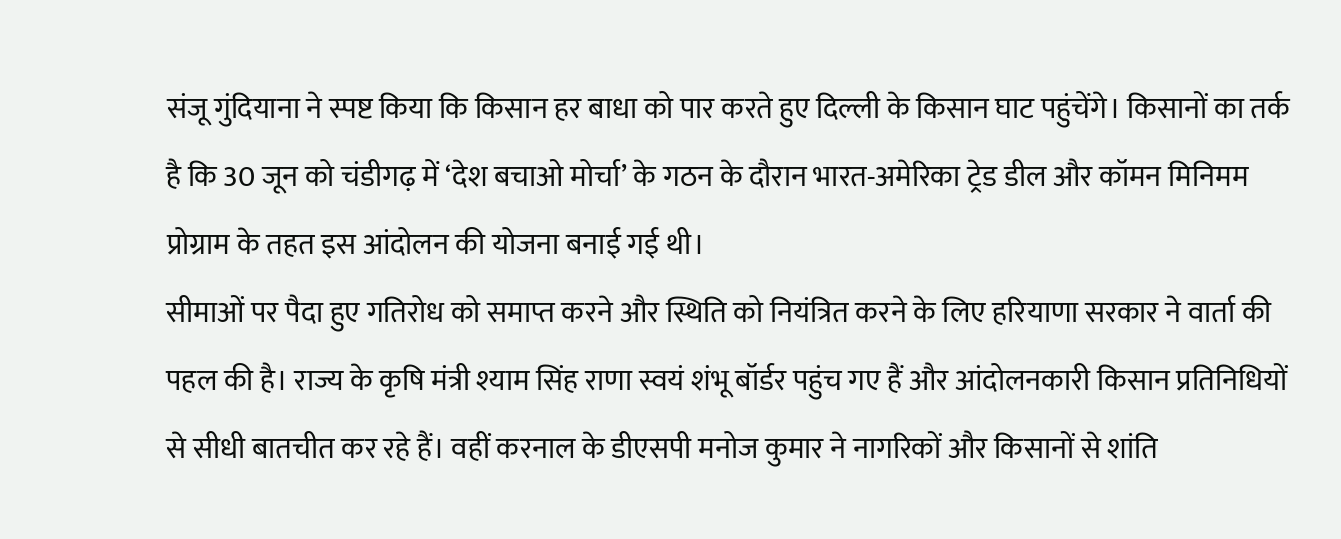संजू गुंदियाना ने स्पष्ट किया कि किसान हर बाधा को पार करते हुए दिल्ली के किसान घाट पहुंचेंगे। किसानों का तर्क है कि 30 जून को चंडीगढ़ में ‘देश बचाओ मोर्चा’ के गठन के दौरान भारत-अमेरिका ट्रेड डील और कॉमन मिनिमम प्रोग्राम के तहत इस आंदोलन की योजना बनाई गई थी।
सीमाओं पर पैदा हुए गतिरोध को समाप्त करने और स्थिति को नियंत्रित करने के लिए हरियाणा सरकार ने वार्ता की पहल की है। राज्य के कृषि मंत्री श्याम सिंह राणा स्वयं शंभू बॉर्डर पहुंच गए हैं और आंदोलनकारी किसान प्रतिनिधियों से सीधी बातचीत कर रहे हैं। वहीं करनाल के डीएसपी मनोज कुमार ने नागरिकों और किसानों से शांति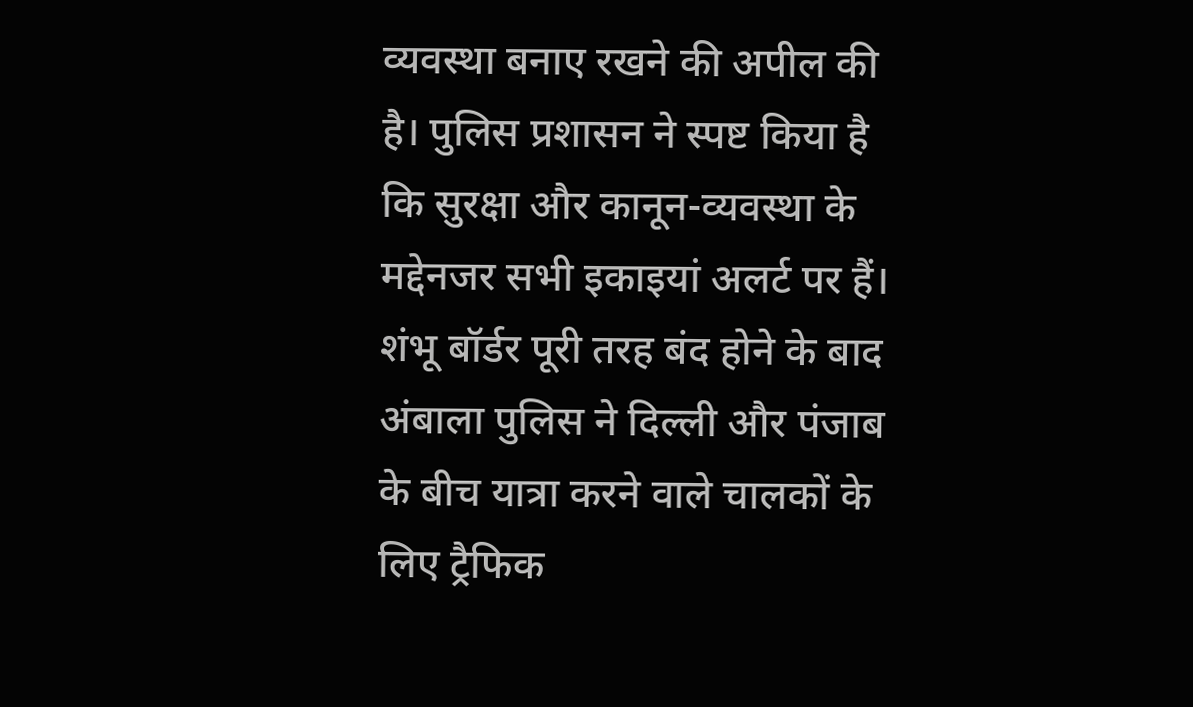व्यवस्था बनाए रखने की अपील की है। पुलिस प्रशासन ने स्पष्ट किया है कि सुरक्षा और कानून-व्यवस्था के मद्देनजर सभी इकाइयां अलर्ट पर हैं।
शंभू बॉर्डर पूरी तरह बंद होने के बाद अंबाला पुलिस ने दिल्ली और पंजाब के बीच यात्रा करने वाले चालकों के लिए ट्रैफिक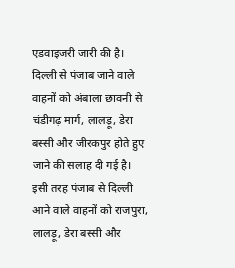एडवाइजरी जारी की है। दिल्ली से पंजाब जाने वाले वाहनों को अंबाला छावनी से चंडीगढ़ मार्ग, लालड़ू, डेरा बस्सी और जीरकपुर होते हुए जाने की सलाह दी गई है। इसी तरह पंजाब से दिल्ली आने वाले वाहनों को राजपुरा, लालड़ू, डेरा बस्सी और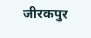जीरकपुर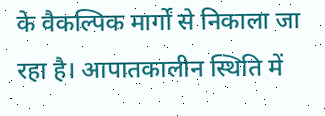के वैकल्पिक मार्गों से निकाला जा रहा है। आपातकालीन स्थिति में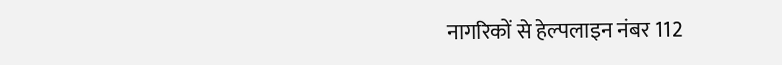नागरिकों से हेल्पलाइन नंबर 112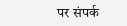पर संपर्क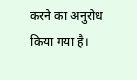करने का अनुरोध किया गया है।